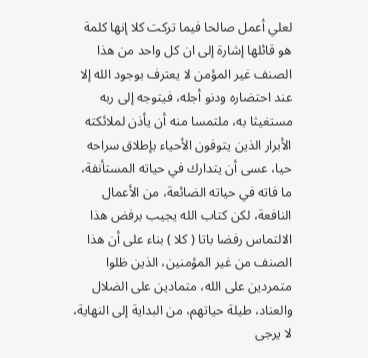لعلي أعمل صالحا فيما تركت كلا إنها كلمة هو قائلها إشارة إلى ان كل واحد من هذا الصنف غير المؤمن لا يعترف بوجود الله إلا عند احتضاره ودنو أجله، فيتوجه إلى ربه مستغيثا به، ملتمسا منه أن يأذن لملائكته الأبرار الذين يتوفون الأحياء بإطلاق سراحه حيا، عسى أن يتدارك في حياته المستأنفة، ما فاته في حياته الضائعة، من الأعمال النافعة، لكن كتاب الله يجيب برفض هذا الالتماس رفضا باتا ( كلا ) بناء على أن هذا الصنف من غير المؤمنين، الذين ظلوا متمردين على الله، متمادين على الضلال والعناد، طيلة حياتهم، من البداية إلى النهاية، لا يرجى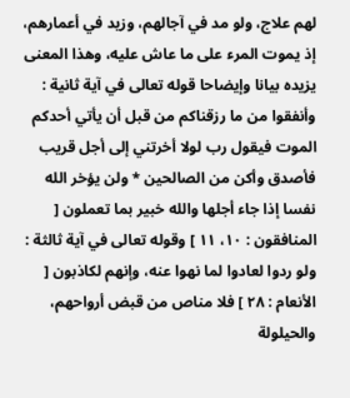لهم علاج، ولو مد في آجالهم، وزيد في أعمارهم، إذ يموت المرء على ما عاش عليه، وهذا المعنى يزيده بيانا وإيضاحا قوله تعالى في آية ثانية : وأنفقوا من ما رزقناكم من قبل أن يأتي أحدكم الموت فيقول رب لولا أخرتني إلى أجل قريب فأصدق وأكن من الصالحين * ولن يؤخر الله نفسا إذا جاء أجلها والله خبير بما تعملون [ المنافقون : ١٠، ١١ ] وقوله تعالى في آية ثالثة : ولو ردوا لعادوا لما نهوا عنه، وإنهم لكاذبون [ الأنعام : ٢٨ ] فلا مناص من قبض أرواحهم، والحيلولة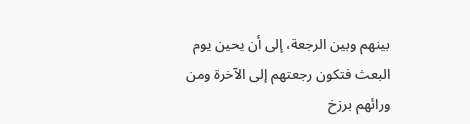بينهم وبين الرجعة، إلى أن يحين يوم البعث فتكون رجعتهم إلى الآخرة ومن ورائهم برزخ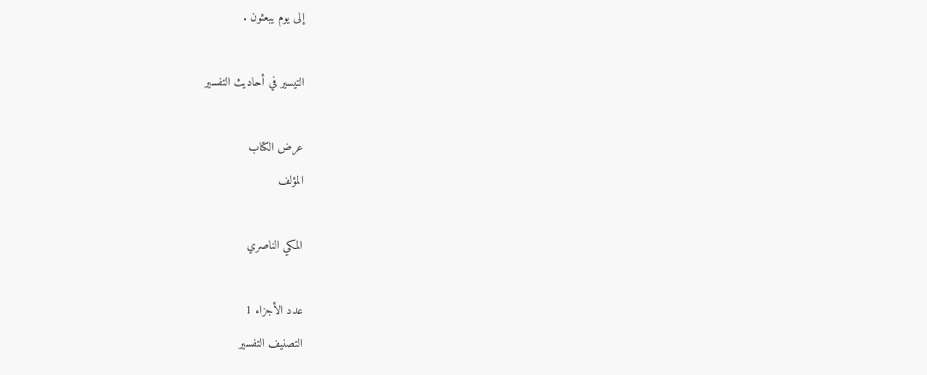إلى يوم يبعثون .

التيسير في أحاديث التفسير

عرض الكتاب
المؤلف

المكي الناصري

عدد الأجزاء 1
التصنيف التفسير